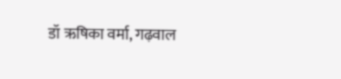डॉ ऋषिका वर्मा, गढ़वाल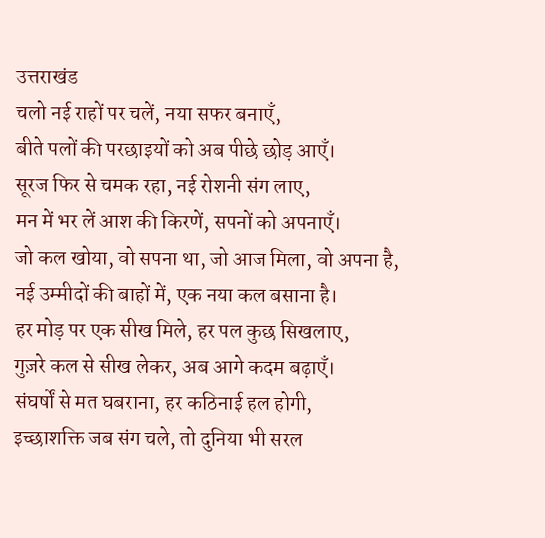उत्तराखंड
चलो नई राहों पर चलें, नया सफर बनाएँ,
बीते पलों की परछाइयों को अब पीछे छोड़ आएँ।
सूरज फिर से चमक रहा, नई रोशनी संग लाए,
मन में भर लें आश की किरणें, सपनों को अपनाएँ।
जो कल खोया, वो सपना था, जो आज मिला, वो अपना है,
नई उम्मीदों की बाहों में, एक नया कल बसाना है।
हर मोड़ पर एक सीख मिले, हर पल कुछ सिखलाए,
गुज़रे कल से सीख लेकर, अब आगे कदम बढ़ाएँ।
संघर्षों से मत घबराना, हर कठिनाई हल होगी,
इच्छाशक्ति जब संग चले, तो दुनिया भी सरल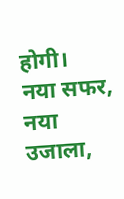होगी।
नया सफर, नया उजाला,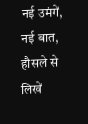नई उमंगें, नई बात,
हौसले से लिखें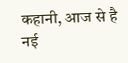कहानी, आज से है नई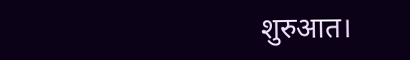शुरुआत।